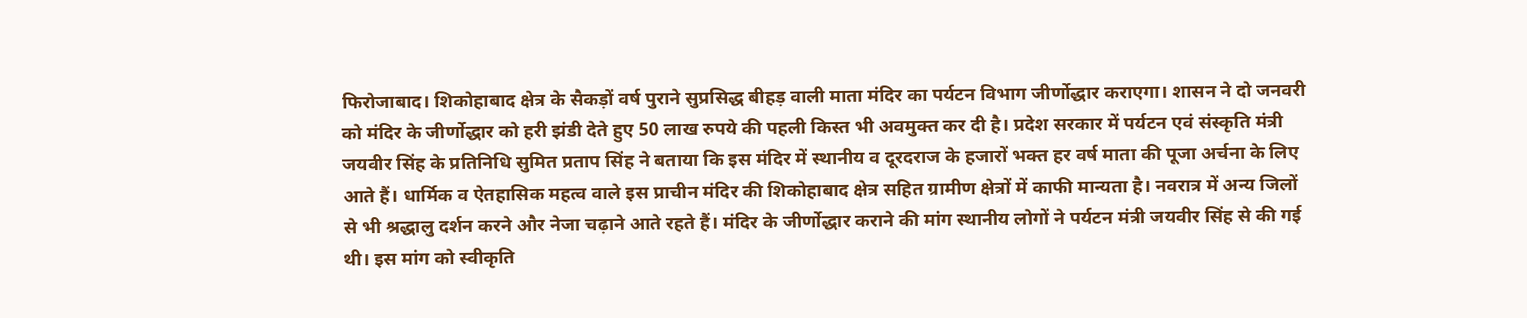फिरोजाबाद। शिकोहाबाद क्षेत्र के सैकड़ों वर्ष पुराने सुप्रसिद्ध बीहड़ वाली माता मंदिर का पर्यटन विभाग जीर्णोद्धार कराएगा। शासन ने दो जनवरी को मंदिर के जीर्णोद्धार को हरी झंडी देते हुए 50 लाख रुपये की पहली किस्त भी अवमुक्त कर दी है। प्रदेश सरकार में पर्यटन एवं संस्कृति मंत्री जयवीर सिंह के प्रतिनिधि सुमित प्रताप सिंह ने बताया कि इस मंदिर में स्थानीय व दूरदराज के हजारों भक्त हर वर्ष माता की पूजा अर्चना के लिए आते हैं। धार्मिक व ऐतहासिक महत्व वाले इस प्राचीन मंदिर की शिकोहाबाद क्षेत्र सहित ग्रामीण क्षेत्रों में काफी मान्यता है। नवरात्र में अन्य जिलों से भी श्रद्धालु दर्शन करने और नेजा चढ़ाने आते रहते हैं। मंदिर के जीर्णोद्धार कराने की मांग स्थानीय लोगों ने पर्यटन मंत्री जयवीर सिंह से की गई थी। इस मांग को स्वीकृति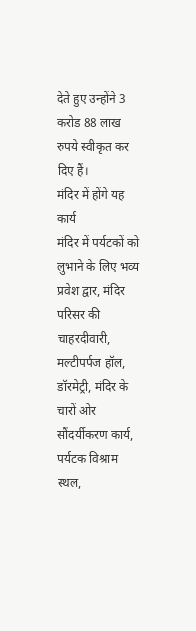देते हुए उन्होंने 3 करोड 88 लाख रुपये स्वीकृत कर दिए हैं।
मंदिर में होंगे यह कार्य
मंदिर में पर्यटकों को लुभाने के लिए भव्य प्रवेश द्वार, मंदिर परिसर की चाहरदीवारी, मल्टीपर्पज हॉल, डॉरमेट्री, मंदिर के चारों ओर सौंदर्यीकरण कार्य, पर्यटक विश्राम स्थल,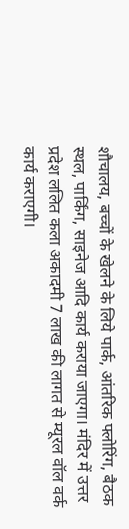शौचालय, बच्चों के खेलने के लिये पार्क, आंतरिक फ्लोरिंग, बैठक स्थल, पार्किंग, साइनेज आदि कार्य कराया जाएगा। मंदिर में उत्तर प्रदेश ललित कला अकादमी 7 लाख की लागत से म्यूरल वॉल वर्क कार्य कराएगी।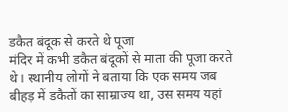डकैत बंदूक से करते थे पूजा
मंदिर में कभी डकैत बंदूकों से माता की पूजा करते थे। स्थानीय लोगों ने बताया कि एक समय जब बीहड़ में डकैतों का साम्राज्य था, उस समय यहां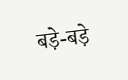बड़े-बड़े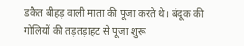डकैत बीहड़ वाली माता की पूजा करते थे। बंदूक की गोलियों की तड़तड़ाहट से पूजा शुरू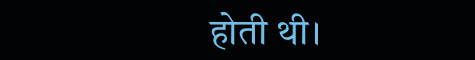होती थी।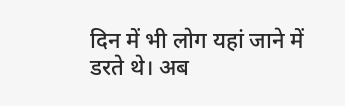दिन में भी लोग यहां जाने में डरते थे। अब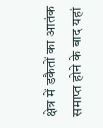क्षेत्र में डकैतों का आतंक समाप्त होने के बाद यहां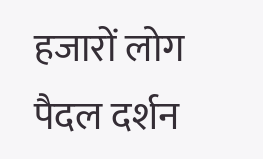हजारों लोग पैदल दर्शन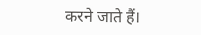करने जाते हैं।